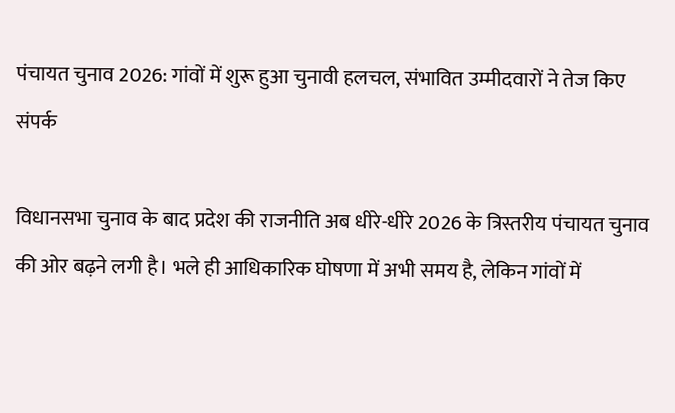पंचायत चुनाव 2026: गांवों में शुरू हुआ चुनावी हलचल, संभावित उम्मीदवारों ने तेज किए संपर्क

विधानसभा चुनाव के बाद प्रदेश की राजनीति अब धीरे-धीरे 2026 के त्रिस्तरीय पंचायत चुनाव की ओर बढ़ने लगी है। भले ही आधिकारिक घोषणा में अभी समय है, लेकिन गांवों में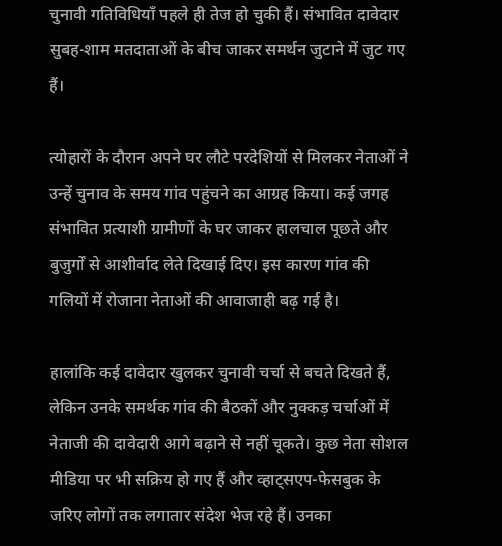चुनावी गतिविधियाँ पहले ही तेज हो चुकी हैं। संभावित दावेदार सुबह-शाम मतदाताओं के बीच जाकर समर्थन जुटाने में जुट गए हैं।

त्योहारों के दौरान अपने घर लौटे परदेशियों से मिलकर नेताओं ने उन्हें चुनाव के समय गांव पहुंचने का आग्रह किया। कई जगह संभावित प्रत्याशी ग्रामीणों के घर जाकर हालचाल पूछते और बुजुर्गों से आशीर्वाद लेते दिखाई दिए। इस कारण गांव की गलियों में रोजाना नेताओं की आवाजाही बढ़ गई है।

हालांकि कई दावेदार खुलकर चुनावी चर्चा से बचते दिखते हैं, लेकिन उनके समर्थक गांव की बैठकों और नुक्कड़ चर्चाओं में नेताजी की दावेदारी आगे बढ़ाने से नहीं चूकते। कुछ नेता सोशल मीडिया पर भी सक्रिय हो गए हैं और व्हाट्सएप-फेसबुक के जरिए लोगों तक लगातार संदेश भेज रहे हैं। उनका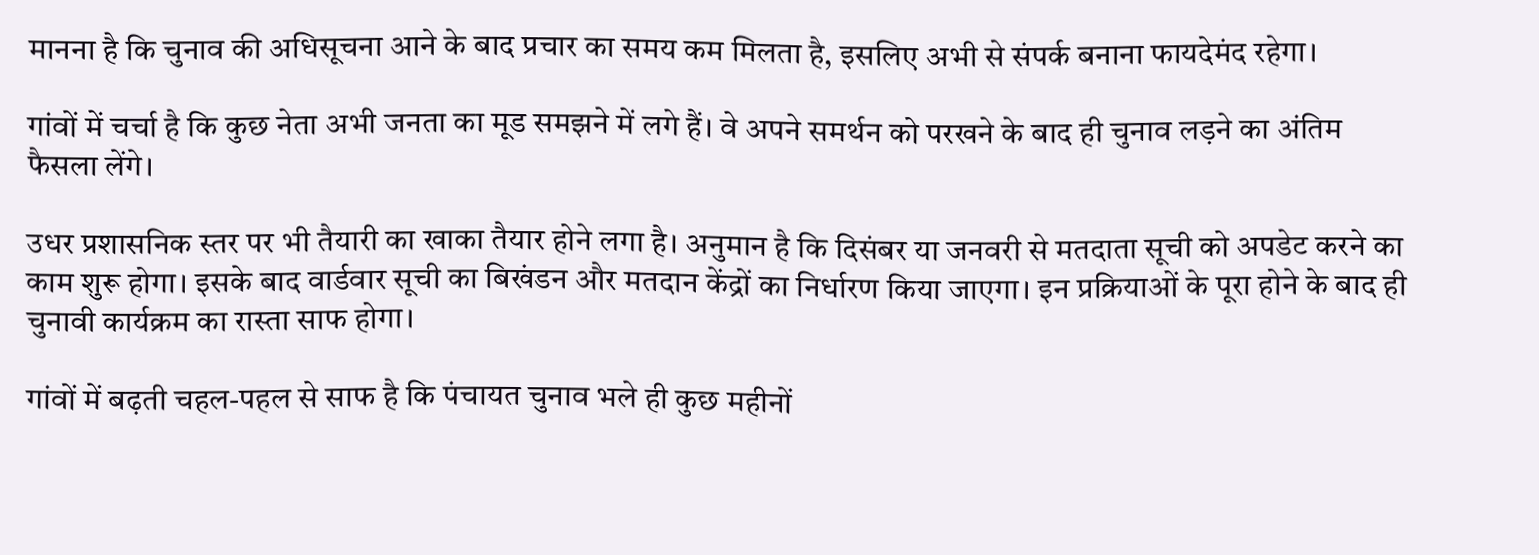मानना है कि चुनाव की अधिसूचना आने के बाद प्रचार का समय कम मिलता है, इसलिए अभी से संपर्क बनाना फायदेमंद रहेगा।

गांवों में चर्चा है कि कुछ नेता अभी जनता का मूड समझने में लगे हैं। वे अपने समर्थन को परखने के बाद ही चुनाव लड़ने का अंतिम फैसला लेंगे।

उधर प्रशासनिक स्तर पर भी तैयारी का खाका तैयार होने लगा है। अनुमान है कि दिसंबर या जनवरी से मतदाता सूची को अपडेट करने का काम शुरू होगा। इसके बाद वार्डवार सूची का बिखंडन और मतदान केंद्रों का निर्धारण किया जाएगा। इन प्रक्रियाओं के पूरा होने के बाद ही चुनावी कार्यक्रम का रास्ता साफ होगा।

गांवों में बढ़ती चहल-पहल से साफ है कि पंचायत चुनाव भले ही कुछ महीनों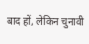बाद हों, लेकिन चुनावी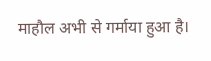माहौल अभी से गर्माया हुआ है।